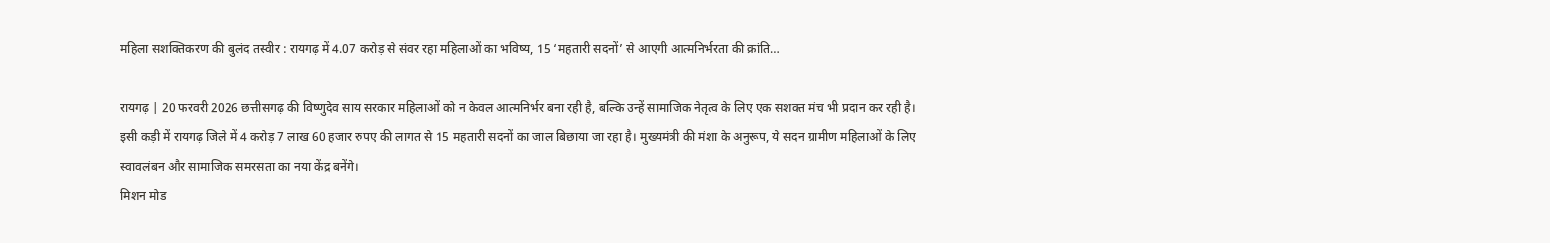महिला सशक्तिकरण की बुलंद तस्वीर : रायगढ़ में 4.07 करोड़ से संवर रहा महिलाओं का भविष्य, 15 ‘महतारी सदनों’ से आएगी आत्मनिर्भरता की क्रांति…

रायगढ़ | 20 फरवरी 2026 छत्तीसगढ़ की विष्णुदेव साय सरकार महिलाओं को न केवल आत्मनिर्भर बना रही है, बल्कि उन्हें सामाजिक नेतृत्व के लिए एक सशक्त मंच भी प्रदान कर रही है। इसी कड़ी में रायगढ़ जिले में 4 करोड़ 7 लाख 60 हजार रुपए की लागत से 15 महतारी सदनों का जाल बिछाया जा रहा है। मुख्यमंत्री की मंशा के अनुरूप, ये सदन ग्रामीण महिलाओं के लिए स्वावलंबन और सामाजिक समरसता का नया केंद्र बनेंगे।
मिशन मोड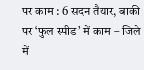पर काम : 6 सदन तैयार, बाकी पर ‘फुल स्पीड’ में काम – जिले में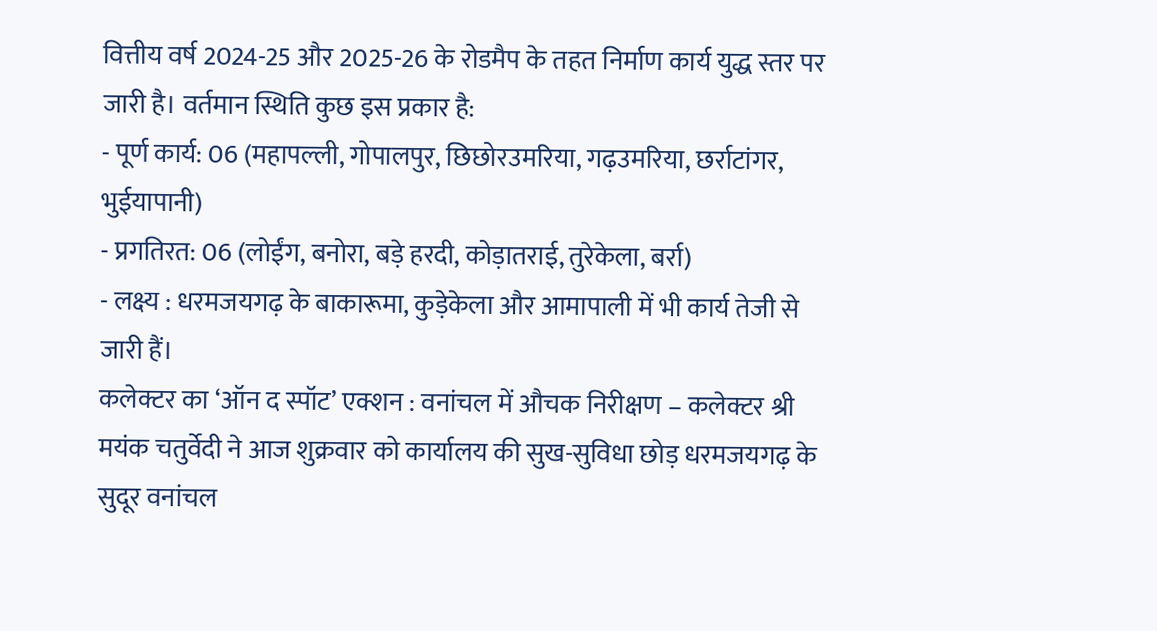वित्तीय वर्ष 2024-25 और 2025-26 के रोडमैप के तहत निर्माण कार्य युद्ध स्तर पर जारी है। वर्तमान स्थिति कुछ इस प्रकार है:
- पूर्ण कार्य: 06 (महापल्ली, गोपालपुर, छिछोरउमरिया, गढ़उमरिया, छर्राटांगर, भुईयापानी)
- प्रगतिरत: 06 (लोईंग, बनोरा, बड़े हरदी, कोड़ातराई, तुरेकेला, बर्रा)
- लक्ष्य : धरमजयगढ़ के बाकारूमा, कुड़ेकेला और आमापाली में भी कार्य तेजी से जारी हैं।
कलेक्टर का ‘ऑन द स्पॉट’ एक्शन : वनांचल में औचक निरीक्षण – कलेक्टर श्री मयंक चतुर्वेदी ने आज शुक्रवार को कार्यालय की सुख-सुविधा छोड़ धरमजयगढ़ के सुदूर वनांचल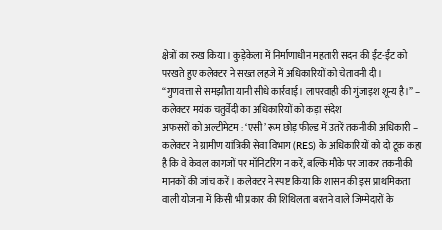क्षेत्रों का रुख किया। कुड़ेकेला में निर्माणाधीन महतारी सदन की ईंट-ईंट को परखते हुए कलेक्टर ने सख्त लहजे में अधिकारियों को चेतावनी दी।
“गुणवत्ता से समझौता यानी सीधे कार्रवाई। लापरवाही की गुंजाइश शून्य है।” – कलेक्टर मयंक चतुर्वेदी का अधिकारियों को कड़ा संदेश
अफसरों को अल्टीमेटम : ‘एसी’ रूम छोड़ फील्ड में उतरें तकनीकी अधिकारी – कलेक्टर ने ग्रामीण यांत्रिकी सेवा विभाग (RES) के अधिकारियों को दो टूक कहा है कि वे केवल कागजों पर मॉनिटरिंग न करें, बल्कि मौके पर जाकर तकनीकी मानकों की जांच करें। कलेक्टर ने स्पष्ट किया कि शासन की इस प्राथमिकता वाली योजना में किसी भी प्रकार की शिथिलता बरतने वाले जिम्मेदारों के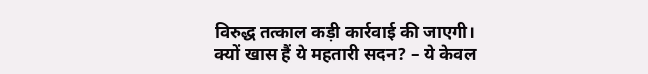विरुद्ध तत्काल कड़ी कार्रवाई की जाएगी।
क्यों खास हैं ये महतारी सदन? – ये केवल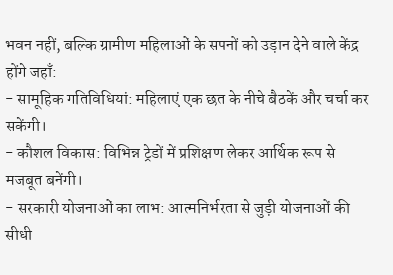भवन नहीं, बल्कि ग्रामीण महिलाओं के सपनों को उड़ान देने वाले केंद्र होंगे जहाँ:
- सामूहिक गतिविधियां: महिलाएं एक छत के नीचे बैठकें और चर्चा कर सकेंगी।
- कौशल विकास: विभिन्न ट्रेडों में प्रशिक्षण लेकर आर्थिक रूप से मजबूत बनेंगी।
- सरकारी योजनाओं का लाभ: आत्मनिर्भरता से जुड़ी योजनाओं की सीधी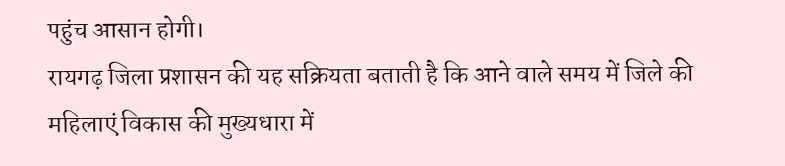पहुंच आसान होगी।
रायगढ़ जिला प्रशासन की यह सक्रियता बताती है कि आने वाले समय में जिले की महिलाएं विकास की मुख्यधारा में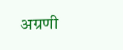अग्रणी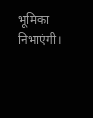भूमिका निभाएंगी।